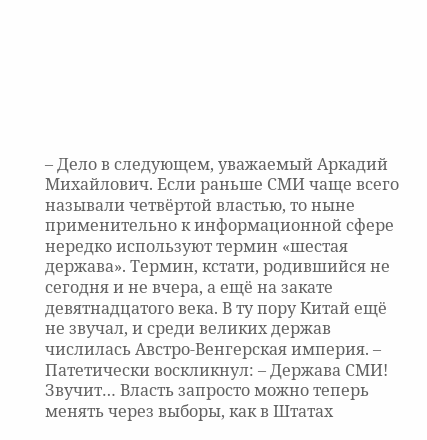– Дело в следующем, уважаемый Аркадий Михайлович. Если раньше СМИ чаще всего называли четвёртой властью, то ныне применительно к информационной сфере нередко используют термин «шестая держава». Термин, кстати, родившийся не сегодня и не вчера, а ещё на закате девятнадцатого века. В ту пору Китай ещё не звучал, и среди великих держав числилась Австро-Венгерская империя. – Патетически воскликнул: – Держава СМИ! Звучит… Власть запросто можно теперь менять через выборы, как в Штатах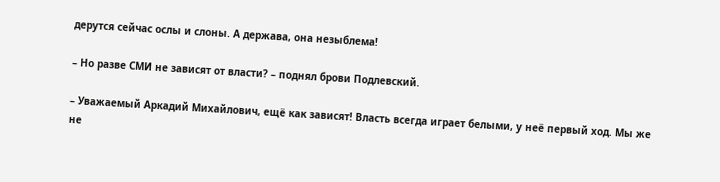дерутся сейчас ослы и слоны. А держава, она незыблема!

– Но разве СМИ не зависят от власти? – поднял брови Подлевский.

– Уважаемый Аркадий Михайлович, ещё как зависят! Власть всегда играет белыми, у неё первый ход. Мы же не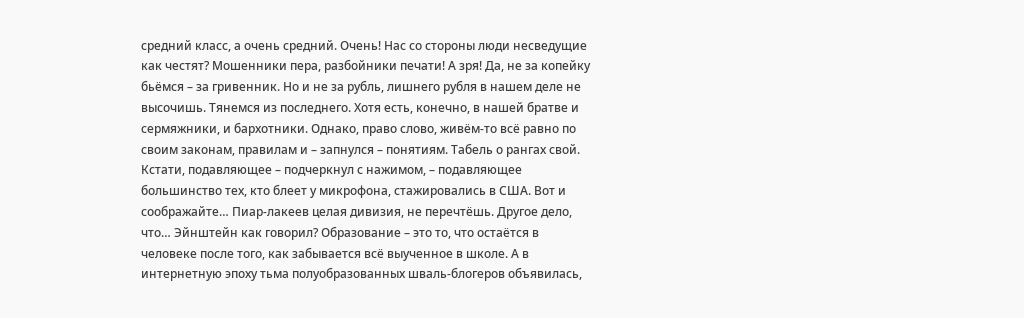средний класс, а очень средний. Очень! Нас со стороны люди несведущие как честят? Мошенники пера, разбойники печати! А зря! Да, не за копейку бьёмся – за гривенник. Но и не за рубль, лишнего рубля в нашем деле не высочишь. Тянемся из последнего. Хотя есть, конечно, в нашей братве и сермяжники, и бархотники. Однако, право слово, живём-то всё равно по своим законам, правилам и – запнулся – понятиям. Табель о рангах свой. Кстати, подавляющее – подчеркнул с нажимом, – подавляющее большинство тех, кто блеет у микрофона, стажировались в США. Вот и соображайте… Пиар-лакеев целая дивизия, не перечтёшь. Другое дело, что… Эйнштейн как говорил? Образование – это то, что остаётся в человеке после того, как забывается всё выученное в школе. А в интернетную эпоху тьма полуобразованных шваль-блогеров объявилась,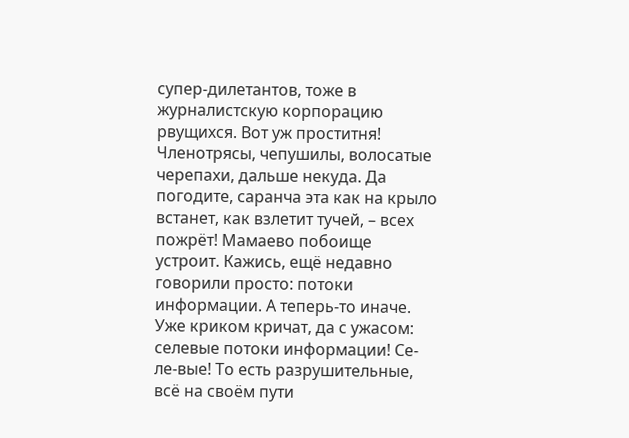супер-дилетантов, тоже в журналистскую корпорацию рвущихся. Вот уж проститня! Членотрясы, чепушилы, волосатые черепахи, дальше некуда. Да погодите, саранча эта как на крыло встанет, как взлетит тучей, – всех пожрёт! Мамаево побоище устроит. Кажись, ещё недавно говорили просто: потоки информации. А теперь-то иначе. Уже криком кричат, да с ужасом: селевые потоки информации! Се-ле-вые! То есть разрушительные, всё на своём пути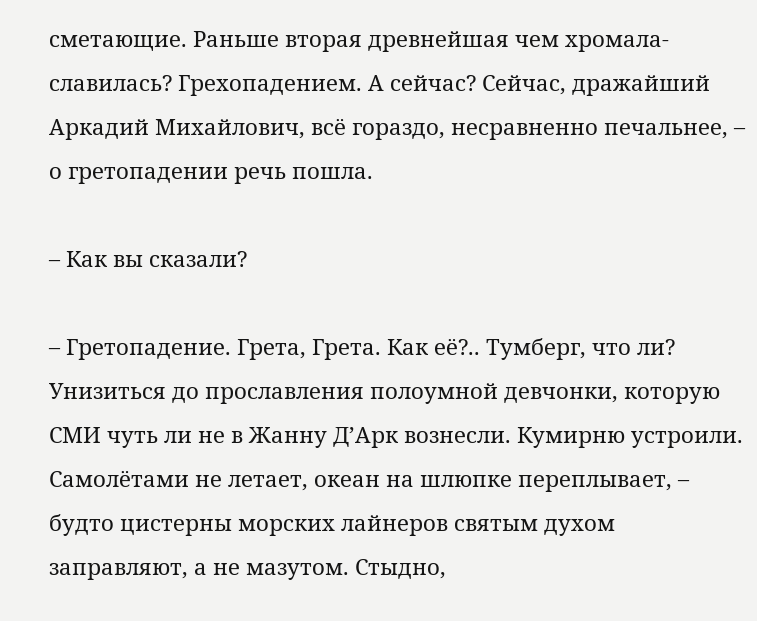сметающие. Раньше вторая древнейшая чем хромала-славилась? Грехопадением. А сейчас? Сейчас, дражайший Аркадий Михайлович, всё гораздо, несравненно печальнее, – о гретопадении речь пошла.

– Как вы сказали?

– Гретопадение. Грета, Грета. Как её?.. Тумберг, что ли? Унизиться до прославления полоумной девчонки, которую СМИ чуть ли не в Жанну Д’Арк вознесли. Кумирню устроили. Самолётами не летает, океан на шлюпке переплывает, – будто цистерны морских лайнеров святым духом заправляют, а не мазутом. Стыдно,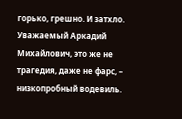горько, грешно. И затхло. Уважаемый Аркадий Михайлович, это же не трагедия, даже не фарс, – низкопробный водевиль.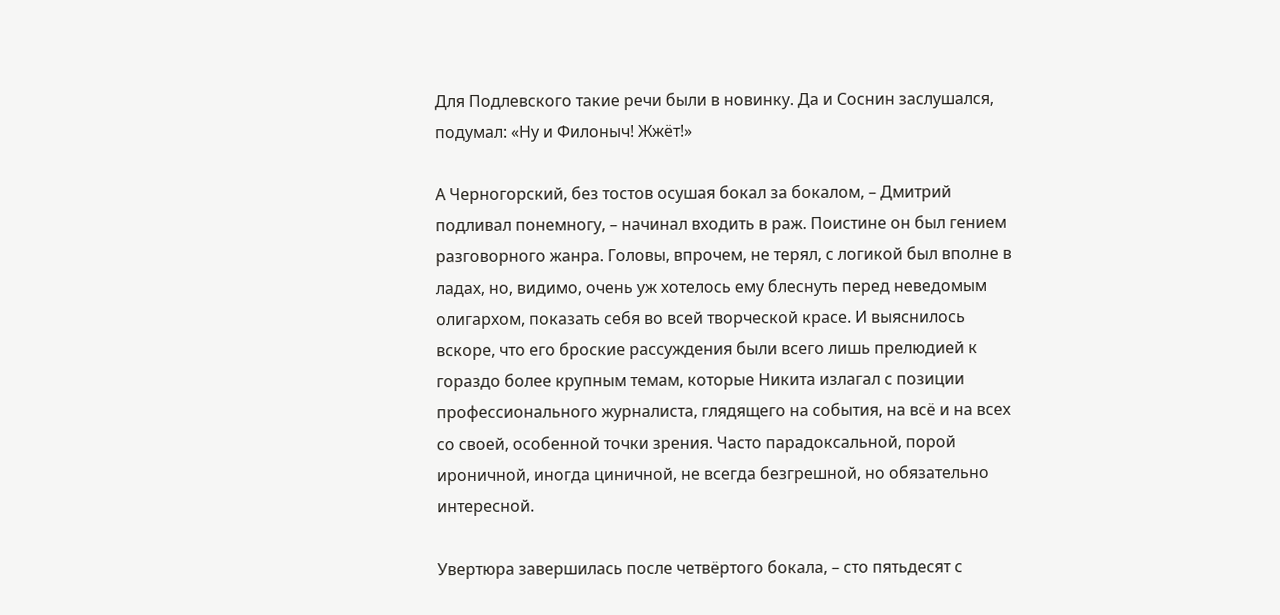Для Подлевского такие речи были в новинку. Да и Соснин заслушался, подумал: «Ну и Филоныч! Жжёт!»

А Черногорский, без тостов осушая бокал за бокалом, – Дмитрий подливал понемногу, – начинал входить в раж. Поистине он был гением разговорного жанра. Головы, впрочем, не терял, с логикой был вполне в ладах, но, видимо, очень уж хотелось ему блеснуть перед неведомым олигархом, показать себя во всей творческой красе. И выяснилось вскоре, что его броские рассуждения были всего лишь прелюдией к гораздо более крупным темам, которые Никита излагал с позиции профессионального журналиста, глядящего на события, на всё и на всех со своей, особенной точки зрения. Часто парадоксальной, порой ироничной, иногда циничной, не всегда безгрешной, но обязательно интересной.

Увертюра завершилась после четвёртого бокала, – сто пятьдесят с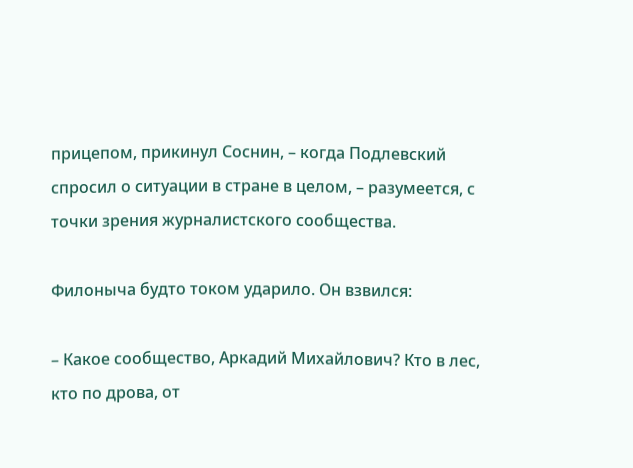прицепом, прикинул Соснин, – когда Подлевский спросил о ситуации в стране в целом, – разумеется, с точки зрения журналистского сообщества.

Филоныча будто током ударило. Он взвился:

– Какое сообщество, Аркадий Михайлович? Кто в лес, кто по дрова, от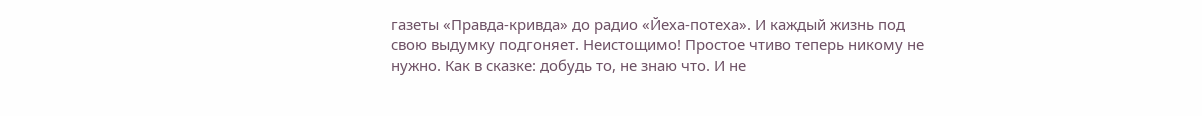газеты «Правда-кривда» до радио «Йеха-потеха». И каждый жизнь под свою выдумку подгоняет. Неистощимо! Простое чтиво теперь никому не нужно. Как в сказке: добудь то, не знаю что. И не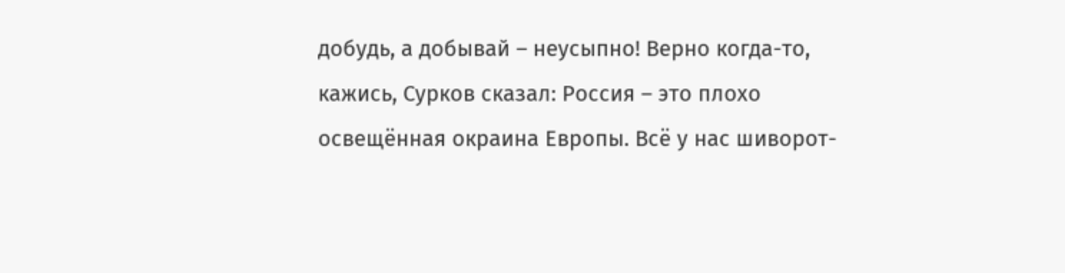добудь, а добывай – неусыпно! Верно когда-то, кажись, Сурков сказал: Россия – это плохо освещённая окраина Европы. Всё у нас шиворот-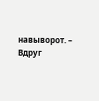навыворот. – Вдруг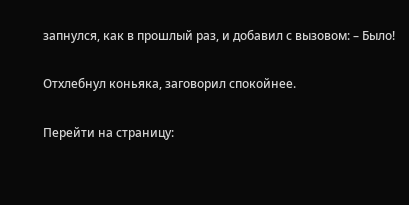запнулся, как в прошлый раз, и добавил с вызовом: – Было!

Отхлебнул коньяка, заговорил спокойнее.

Перейти на страницу: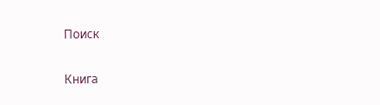Поиск

Книга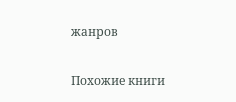жанров

Похожие книги